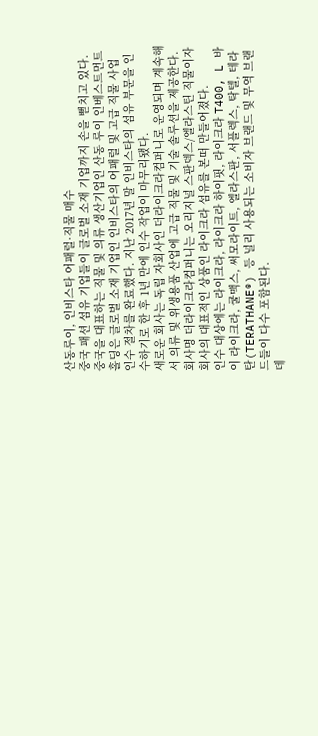산동루이, 인비스타 어패럴·직물 매수
중국 패션 섬유 기업들이 글로벌 소재 기업까지 손을 뻗치고 있다.
중국을 대표하는 직물 및 의류 생산기업인 산동 루이 인베스트먼트홀딩은 글로벌 소재 기업인 인비스타의 어패럴 및 고급 직물 사업 인수 절차를 완료했다. 지난 2017년 말 인비스타의 섬유 부문을 인수하기로 한 후 1년 만에 인수 작업이 마무리됐다.
새로운 회사는 독립 자회사인 더라이크라컴퍼니로 운영되며 계속해서 의류 및 위생용품 산업에 고급 직물 및 기술 솔루션을 제공한다. 회사명 더라이크라컴퍼니는 오리지널 스판덱스/엘라스틴 직물이자 회사의 대표적인 상품인 라이크라 섬유를 본떠 만들어졌다.
인수 대상에는 라이크라, 라이크라 하이핏, 라이크라 T400, L 바이 라이크라, 쿨맥스, 써모라이트, 엘라스판, 서플렉스, 탁텔, 테라탄(TERATHANE®) 등 널리 사용되는 소비자 브랜드 및 무역 브랜드들이 다수 포함된다.
데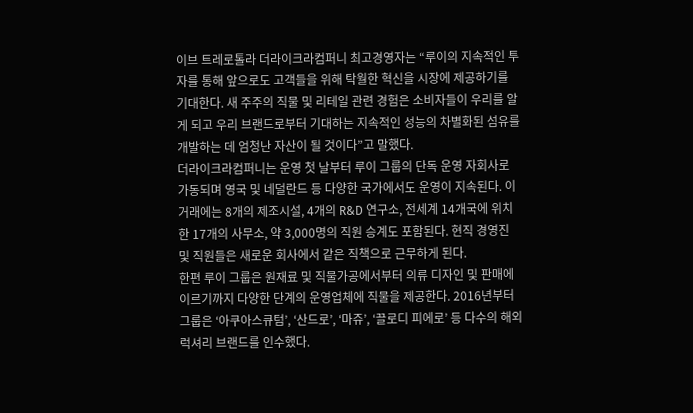이브 트레로톨라 더라이크라컴퍼니 최고경영자는 “루이의 지속적인 투자를 통해 앞으로도 고객들을 위해 탁월한 혁신을 시장에 제공하기를 기대한다. 새 주주의 직물 및 리테일 관련 경험은 소비자들이 우리를 알게 되고 우리 브랜드로부터 기대하는 지속적인 성능의 차별화된 섬유를 개발하는 데 엄청난 자산이 될 것이다”고 말했다.
더라이크라컴퍼니는 운영 첫 날부터 루이 그룹의 단독 운영 자회사로 가동되며 영국 및 네덜란드 등 다양한 국가에서도 운영이 지속된다. 이 거래에는 8개의 제조시설, 4개의 R&D 연구소, 전세계 14개국에 위치한 17개의 사무소, 약 3,000명의 직원 승계도 포함된다. 현직 경영진 및 직원들은 새로운 회사에서 같은 직책으로 근무하게 된다.
한편 루이 그룹은 원재료 및 직물가공에서부터 의류 디자인 및 판매에 이르기까지 다양한 단계의 운영업체에 직물을 제공한다. 2016년부터 그룹은 ‘아쿠아스큐텀’, ‘산드로’, ‘마쥬’, ‘끌로디 피에로’ 등 다수의 해외 럭셔리 브랜드를 인수했다.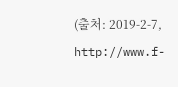(출처: 2019-2-7, http://www.f-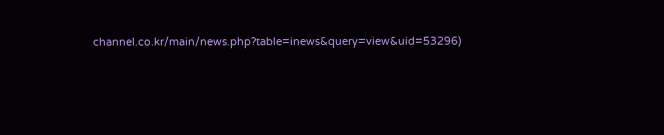channel.co.kr/main/news.php?table=inews&query=view&uid=53296)